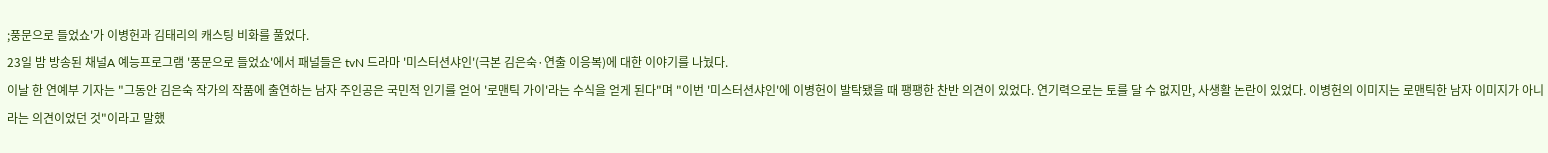;풍문으로 들었쇼'가 이병헌과 김태리의 캐스팅 비화를 풀었다.
23일 밤 방송된 채널A 예능프로그램 '풍문으로 들었쇼'에서 패널들은 tvN 드라마 '미스터션샤인'(극본 김은숙·연출 이응복)에 대한 이야기를 나눴다.
이날 한 연예부 기자는 "그동안 김은숙 작가의 작품에 출연하는 남자 주인공은 국민적 인기를 얻어 '로맨틱 가이'라는 수식을 얻게 된다"며 "이번 '미스터션샤인'에 이병헌이 발탁됐을 때 팽팽한 찬반 의견이 있었다. 연기력으로는 토를 달 수 없지만, 사생활 논란이 있었다. 이병헌의 이미지는 로맨틱한 남자 이미지가 아니라는 의견이었던 것"이라고 말했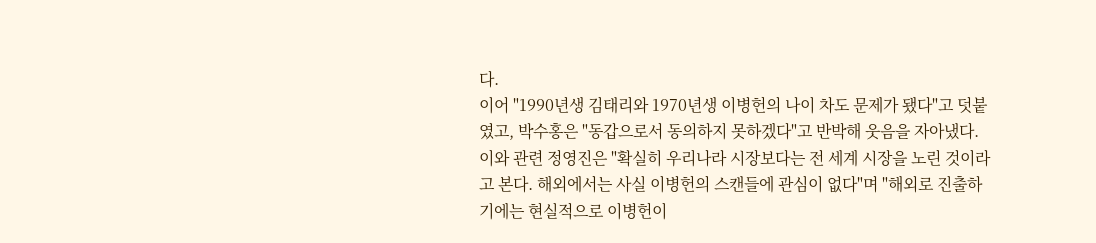다.
이어 "1990년생 김태리와 1970년생 이병헌의 나이 차도 문제가 됐다"고 덧붙였고, 박수홍은 "동갑으로서 동의하지 못하겠다"고 반박해 웃음을 자아냈다.
이와 관련 정영진은 "확실히 우리나라 시장보다는 전 세계 시장을 노린 것이라고 본다. 해외에서는 사실 이병헌의 스캔들에 관심이 없다"며 "해외로 진출하기에는 현실적으로 이병헌이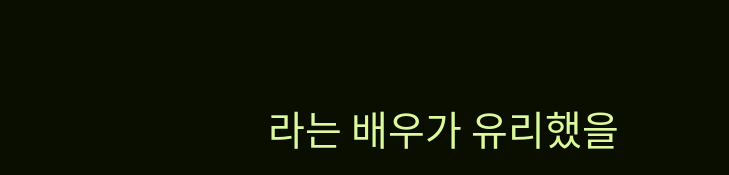라는 배우가 유리했을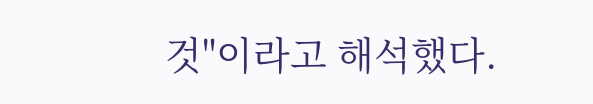것"이라고 해석했다.